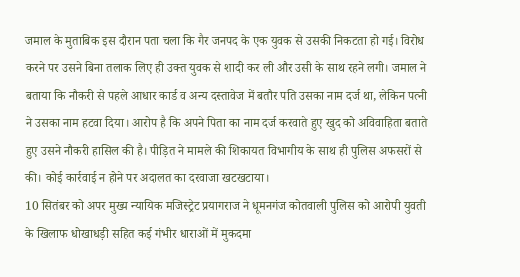जमाल के मुताबिक इस दौरान पता चला कि गैर जनपद के एक युवक से उसकी निकटता हो गई। विरोध करने पर उसने बिना तलाक लिए ही उक्त युवक से शादी कर ली और उसी के साथ रहने लगी। जमाल ने बताया कि नौकरी से पहले आधार कार्ड व अन्य दस्तावेज में बतौर पति उसका नाम दर्ज था, लेकिन पत्नी ने उसका नाम हटवा दिया। आरोप है कि अपने पिता का नाम दर्ज करवाते हुए खुद को अविवाहिता बताते हुए उसने नौकरी हासिल की है। पीड़ित ने मामले की शिकायत विभागीय के साथ ही पुलिस अफसरों से की। कोई कार्रवाई न होने पर अदालत का दरवाजा खटखटाया।
10 सितंबर को अपर मुख्य न्यायिक मजिस्ट्रेट प्रयागराज ने धूमनगंज कोतवाली पुलिस को आरोपी युवती के खिलाफ धोखाधड़ी सहित कई गंभीर धाराओं में मुकदमा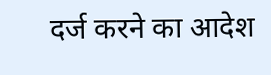दर्ज करने का आदेश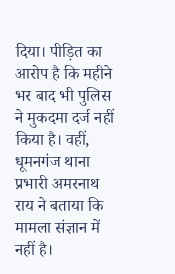दिया। पीड़ित का आरोप है कि महीने भर बाद भी पुलिस ने मुकदमा दर्ज नहीं किया है। वहीं, धूमनगंज थाना प्रभारी अमरनाथ राय ने बताया कि मामला संज्ञान में नहीं है।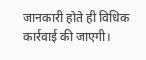जानकारी होते ही विधिक कार्रवाई की जाएगी।